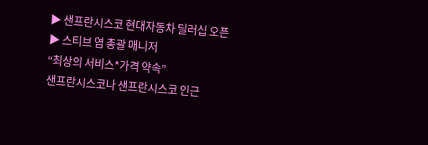▶ 샌프란시스코 현대자동차 딜러십 오픈
▶ 스티브 염 총괄 매니저
“최상의 서비스*가격 약속”
샌프란시스코나 샌프란시스코 인근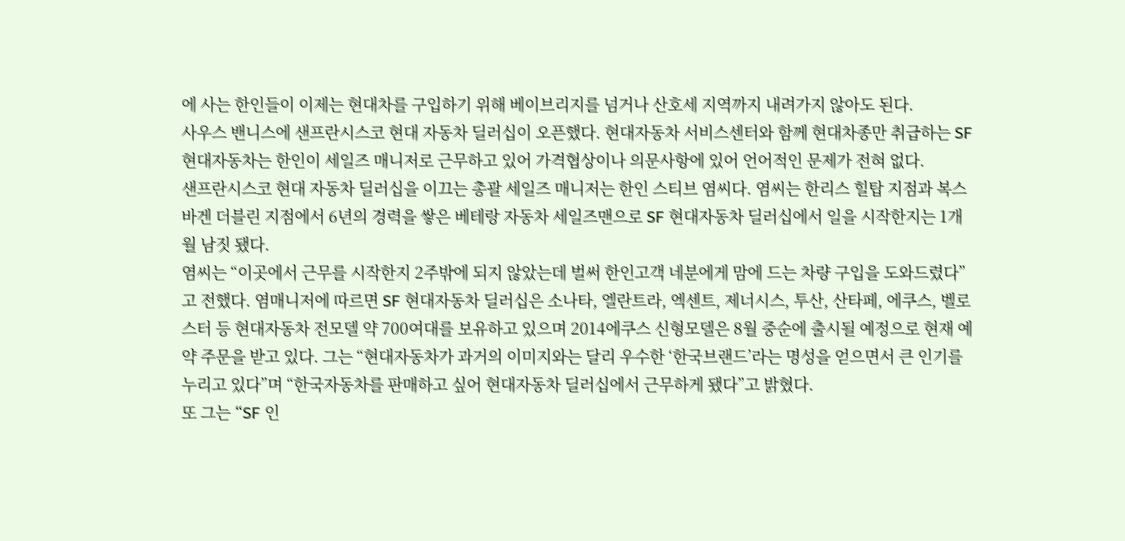에 사는 한인들이 이제는 현대차를 구입하기 위해 베이브리지를 넘거나 산호세 지역까지 내려가지 않아도 된다.
사우스 밴니스에 샌프란시스코 현대 자동차 딜러십이 오픈했다. 현대자동차 서비스센터와 함께 현대차종만 취급하는 SF 현대자동차는 한인이 세일즈 매니저로 근무하고 있어 가격협상이나 의문사항에 있어 언어적인 문제가 전혀 없다.
샌프란시스코 현대 자동차 딜러십을 이끄는 총괄 세일즈 매니저는 한인 스티브 염씨다. 염씨는 한리스 힐탑 지점과 복스바겐 더블린 지점에서 6년의 경력을 쌓은 베테랑 자동차 세일즈맨으로 SF 현대자동차 딜러십에서 일을 시작한지는 1개월 남짓 됐다.
염씨는 “이곳에서 근무를 시작한지 2주밖에 되지 않았는데 벌써 한인고객 네분에게 맘에 드는 차량 구입을 도와드렸다”고 전했다. 염매니저에 따르면 SF 현대자동차 딜러십은 소나타, 엘란트라, 엑센트, 제너시스, 투산, 산타페, 에쿠스, 벨로스터 등 현대자동차 전모델 약 700여대를 보유하고 있으며 2014에쿠스 신형모델은 8월 중순에 출시될 예정으로 현재 예약 주문을 받고 있다. 그는 “현대자동차가 과거의 이미지와는 달리 우수한 ‘한국브랜드’라는 명성을 얻으면서 큰 인기를 누리고 있다”며 “한국자동차를 판매하고 싶어 현대자동차 딜러십에서 근무하게 됐다”고 밝혔다.
또 그는 “SF 인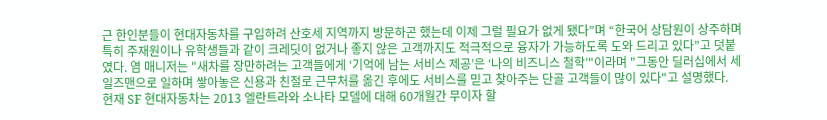근 한인분들이 현대자동차를 구입하려 산호세 지역까지 방문하곤 했는데 이제 그럴 필요가 없게 됐다”며 “한국어 상담원이 상주하며 특히 주재원이나 유학생들과 같이 크레딧이 없거나 좋지 않은 고객까지도 적극적으로 융자가 가능하도록 도와 드리고 있다”고 덧붙였다. 염 매니저는 "새차를 장만하려는 고객들에게 ‘기억에 남는 서비스 제공’은 ‘나의 비즈니스 철학’"이라며 "그동안 딜러십에서 세일즈맨으로 일하며 쌓아놓은 신용과 친절로 근무처를 옮긴 후에도 서비스를 믿고 찾아주는 단골 고객들이 많이 있다"고 설명했다.
현재 SF 현대자동차는 2013 엘란트라와 소나타 모델에 대해 60개월간 무이자 할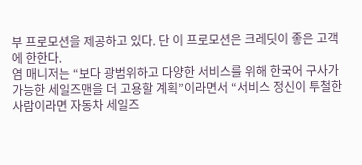부 프로모션을 제공하고 있다. 단 이 프로모션은 크레딧이 좋은 고객에 한한다.
염 매니저는 “보다 광범위하고 다양한 서비스를 위해 한국어 구사가 가능한 세일즈맨을 더 고용할 계획”이라면서 “서비스 정신이 투철한 사람이라면 자동차 세일즈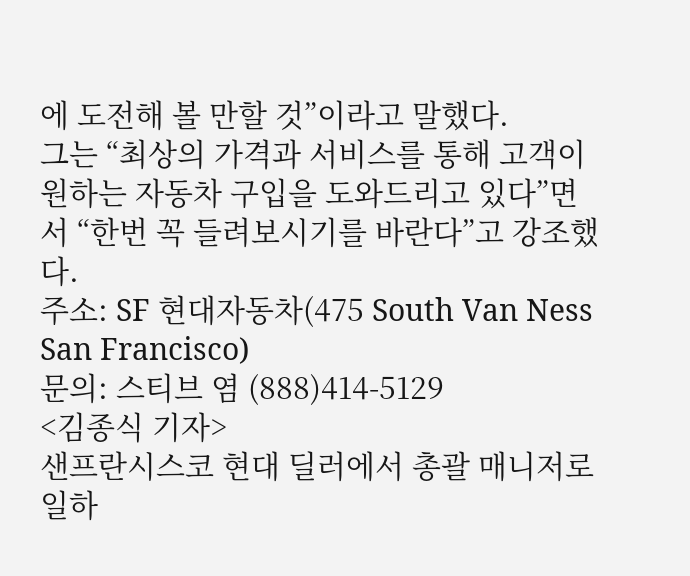에 도전해 볼 만할 것”이라고 말했다.
그는 “최상의 가격과 서비스를 통해 고객이 원하는 자동차 구입을 도와드리고 있다”면서 “한번 꼭 들려보시기를 바란다”고 강조했다.
주소: SF 현대자동차(475 South Van Ness San Francisco)
문의: 스티브 염 (888)414-5129
<김종식 기자>
샌프란시스코 현대 딜러에서 총괄 매니저로 일하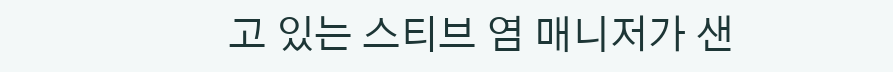고 있는 스티브 염 매니저가 샌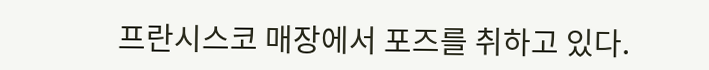프란시스코 매장에서 포즈를 취하고 있다.